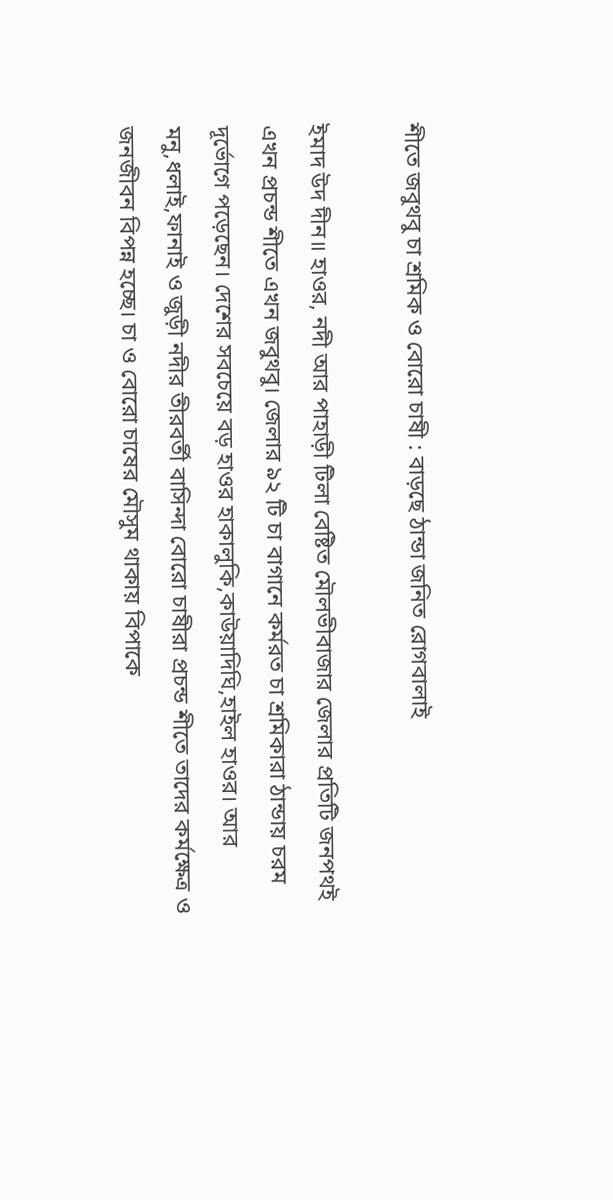শীতে জবুথবু চা শ্রমিক ও বোরো চাষী : বাড়ছে ঠান্ডা জনিত রোগবালাই

ইমাদ উদ দীন॥ হাওর, নদী আর পাহাড়ী টিলা বেষ্টিত মৌলভীবাজার জেলার প্রতিটি জনপথই এখন প্রচন্ড শীতে এখন জবুথবু। জেলার ৯২ টি চা বাগানে কর্মরত চা শ্রমিকারা ঠান্ডায় চরম দূর্ভোগে পড়েছেন। দেশের সবচেয়ে বড় হাওর হাকালুকি,কাউয়াদিঘি,হাইল হাওর। আর মনু,ধলাই,ফানাই ও জুড়ী নদীর তীরবর্তী বাসিন্দা বোরো চাষীরা প্রচন্ড শীতে তাদের কর্মক্ষেত্র ও জনজীবন বিপন্ন হচ্ছে। চা ও বোরো চাষের মৌসুম থাকায় বিপাকে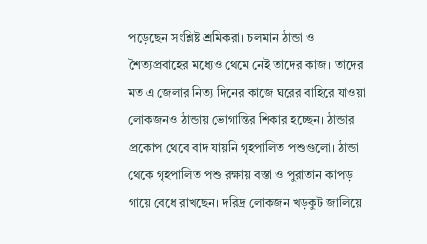পড়েছেন সংশ্লিষ্ট শ্রমিকরা। চলমান ঠান্ডা ও শৈত্যপ্রবাহের মধ্যেও থেমে নেই তাদের কাজ। তাদের মত এ জেলার নিত্য দিনের কাজে ঘরের বাহিরে যাওয়া লোকজনও ঠান্ডায় ভোগান্তির শিকার হচ্ছেন। ঠান্ডার প্রকোপ থেবে বাদ যায়নি গৃহপালিত পশুগুলো। ঠান্ডা থেকে গৃহপালিত পশু রক্ষায় বস্তা ও পুরাতান কাপড় গায়ে বেধে রাখছেন। দরিদ্র লোকজন খড়কুট জালিয়ে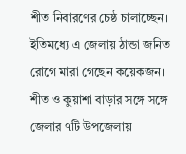শীত নিবারণের চেষ্ঠ চালাচ্ছেন। ইতিমধ্যে এ জেলায় ঠান্ডা জনিত রোগে মারা গেছেন কয়েকজন। শীত ও কুয়াশা বাড়ার সঙ্গে সঙ্গে জেলার ৭টি উপজেলায়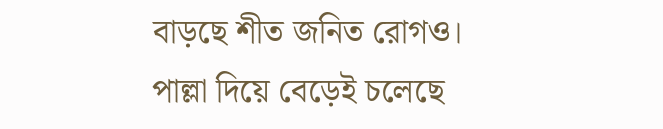বাড়ছে শীত জনিত রোগও। পাল্লা দিয়ে বেড়েই চলেছে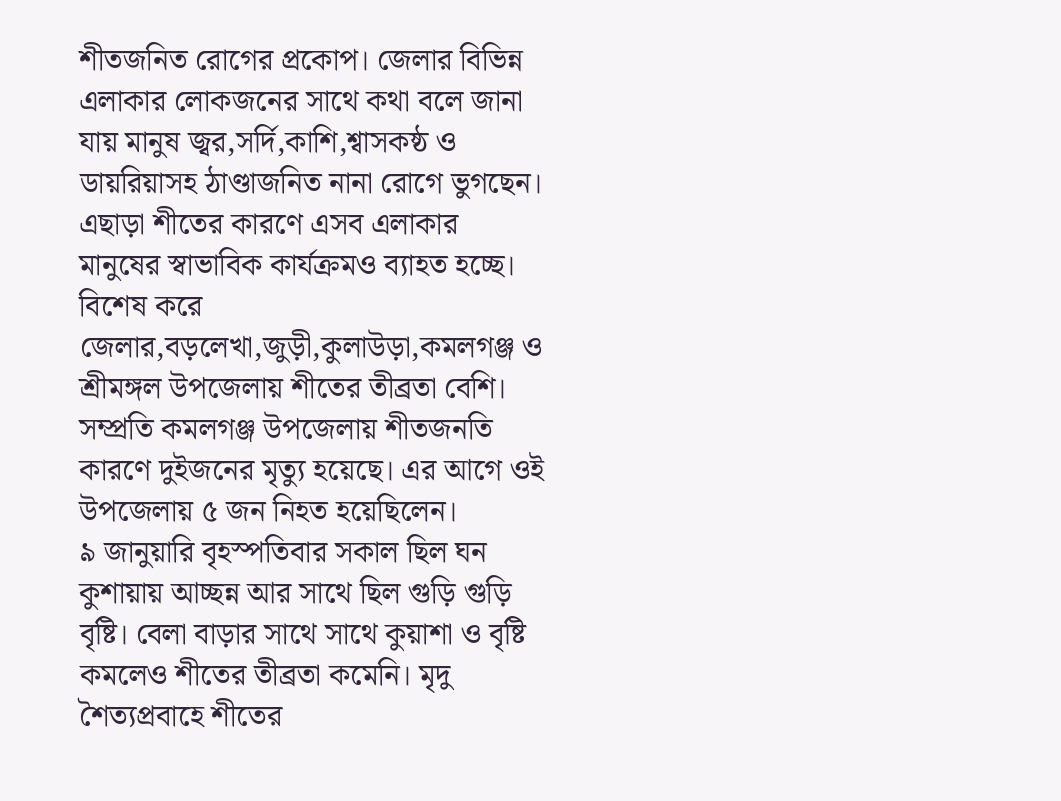শীতজনিত রোগের প্রকোপ। জেলার বিভিন্ন এলাকার লোকজনের সাথে কথা বলে জানা যায় মানুষ জ্বর,সর্দি,কাশি,শ্বাসকষ্ঠ ও ডায়রিয়াসহ ঠাণ্ডাজনিত নানা রোগে ভুগছেন। এছাড়া শীতের কারণে এসব এলাকার মানুষের স্বাভাবিক কার্যক্রমও ব্যাহত হচ্ছে। বিশেষ করে জেলার,বড়লেখা,জুড়ী,কুলাউড়া,কমলগঞ্জ ও শ্রীমঙ্গল উপজেলায় শীতের তীব্রতা বেশি। সম্প্রতি কমলগঞ্জ উপজেলায় শীতজনতি কারণে দুইজনের মৃত্যু হয়েছে। এর আগে ওই উপজেলায় ৫ জন নিহত হয়েছিলেন।
৯ জানুয়ারি বৃহস্পতিবার সকাল ছিল ঘন কুশায়ায় আচ্ছন্ন আর সাথে ছিল গুড়ি গুড়ি বৃষ্টি। বেলা বাড়ার সাথে সাথে কুয়াশা ও বৃষ্টি কমলেও শীতের তীব্রতা কমেনি। মৃদু শৈত্যপ্রবাহে শীতের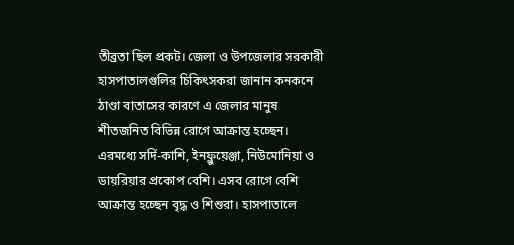তীব্রতা ছিল প্রকট। জেলা ও উপজেলার সরকারী হাসপাতালগুলির চিকিৎসকরা জানান কনকনে ঠাণ্ডা বাতাসের কারণে এ জেলার মানুষ শীতজনিত বিভিন্ন রোগে আক্রান্ত হচ্ছেন। এরমধ্যে সর্দি-কাশি, ইনফ্লুয়েঞ্জা, নিউমোনিয়া ও ডায়রিয়ার প্রকোপ বেশি। এসব রোগে বেশি আক্রান্ত হচ্ছেন বৃদ্ধ ও শিশুরা। হাসপাতালে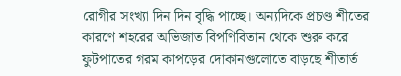রোগীর সংখ্যা দিন দিন বৃদ্ধি পাচ্ছে। অন্যদিকে প্রচণ্ড শীতের কারণে শহরের অভিজাত বিপণিবিতান থেকে শুরু করে ফুটপাতের গরম কাপড়ের দোকানগুলোতে বাড়ছে শীতার্ত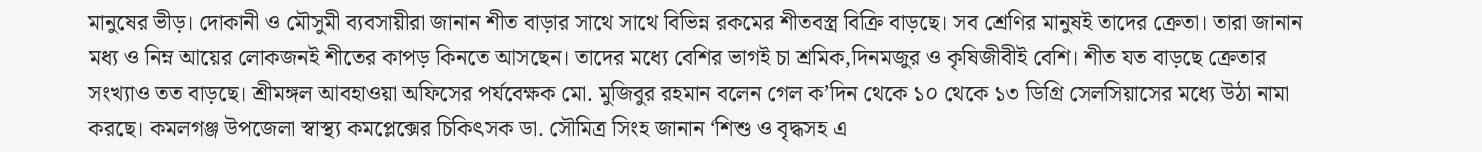মানুষের ভীড়। দোকানী ও মৌসুমী ব্যবসায়ীরা জানান শীত বাড়ার সাথে সাথে বিভিন্ন রকমের শীতবস্ত্র বিক্রি বাড়ছে। সব শ্রেণির মানুষই তাদের ক্রেতা। তারা জানান মধ্য ও নিম্ন আয়ের লোকজনই শীতের কাপড় কিনতে আসছেন। তাদের মধ্যে বেশির ভাগই চা শ্রমিক,দিনমজুর ও কৃষিজীবীই বেশি। শীত যত বাড়ছে ক্রেতার সংখ্যাও তত বাড়ছে। শ্রীমঙ্গল আবহাওয়া অফিসের পর্যবেক্ষক মো. মুজিবুর রহমান বলেন গেল ক’দিন থেকে ১০ থেকে ১৩ ডিগ্রি সেলসিয়াসের মধ্যে উঠা নামা করছে। কমলগঞ্জ উপজেলা স্বাস্থ্য কমপ্লেক্সের চিকিৎসক ডা. সৌমিত্র সিংহ জানান ‘শিশু ও বৃদ্ধসহ এ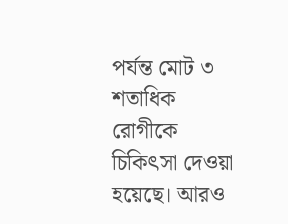পর্যন্ত মোট ৩ শতাধিক রোগীকে চিকিৎসা দেওয়া হয়েছে। আরও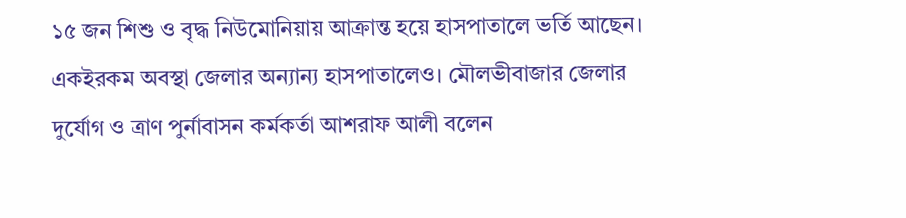১৫ জন শিশু ও বৃদ্ধ নিউমোনিয়ায় আক্রান্ত হয়ে হাসপাতালে ভর্তি আছেন। একইরকম অবস্থা জেলার অন্যান্য হাসপাতালেও। মৌলভীবাজার জেলার দুর্যোগ ও ত্রাণ পুর্নাবাসন কর্মকর্তা আশরাফ আলী বলেন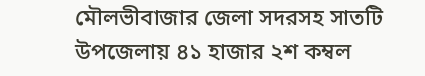মৌলভীবাজার জেলা সদরসহ সাতটি উপজেলায় ৪১ হাজার ২শ কম্বল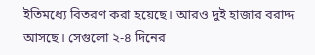ইতিমধ্যে বিতরণ করা হয়েছে। আরও দুই হাজার বরাদ্দ আসছে। সেগুলো ২-৪ দিনের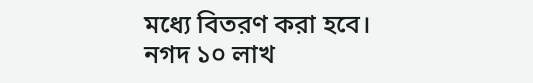মধ্যে বিতরণ করা হবে। নগদ ১০ লাখ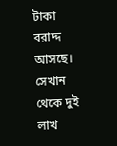টাকা বরাদ্দ আসছে। সেখান থেকে দুই লাখ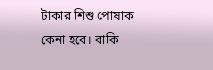টাকার শিশু পোষাক কেনা হবে। বাকি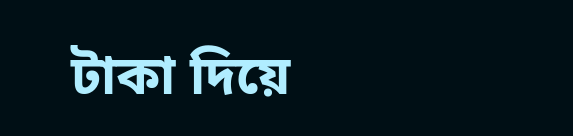টাকা দিয়ে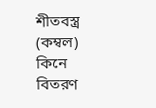শীতবস্ত্র (কম্বল) কিনে বিতরণ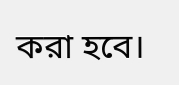করা হবে।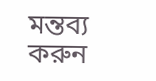মন্তব্য করুন